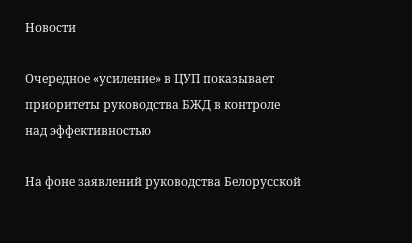Новости

Очередное «усиление» в ЦУП показывает приоритеты руководства БЖД в контроле над эффективностью

На фоне заявлений руководства Белорусской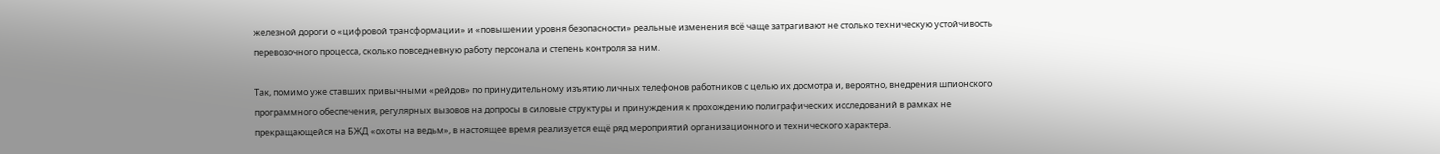железной дороги о «цифровой трансформации» и «повышении уровня безопасности» реальные изменения всё чаще затрагивают не столько техническую устойчивость перевозочного процесса, сколько повседневную работу персонала и степень контроля за ним.

Так, помимо уже ставших привычными «рейдов» по принудительному изъятию личных телефонов работников с целью их досмотра и, вероятно, внедрения шпионского программного обеспечения, регулярных вызовов на допросы в силовые структуры и принуждения к прохождению полиграфических исследований в рамках не прекращающейся на БЖД «охоты на ведьм», в настоящее время реализуется ещё ряд мероприятий организационного и технического характера.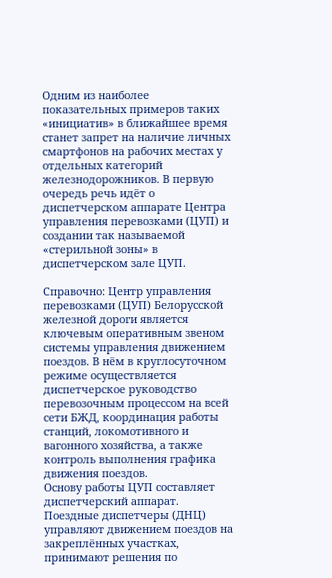Одним из наиболее показательных примеров таких «инициатив» в ближайшее время станет запрет на наличие личных смартфонов на рабочих местах у отдельных категорий железнодорожников. В первую очередь речь идёт о диспетчерском аппарате Центра управления перевозками (ЦУП) и создании так называемой «стерильной зоны» в диспетчерском зале ЦУП.

Справочно: Центр управления перевозками (ЦУП) Белорусской железной дороги является ключевым оперативным звеном системы управления движением поездов. В нём в круглосуточном режиме осуществляется диспетчерское руководство перевозочным процессом на всей сети БЖД, координация работы станций, локомотивного и вагонного хозяйства, а также контроль выполнения графика движения поездов.
Основу работы ЦУП составляет диспетчерский аппарат. Поездные диспетчеры (ДНЦ) управляют движением поездов на закреплённых участках, принимают решения по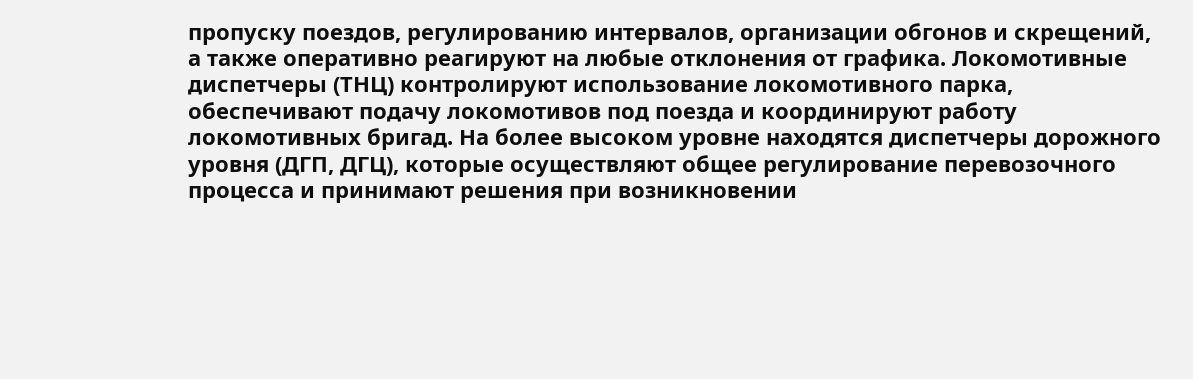пропуску поездов, регулированию интервалов, организации обгонов и скрещений, а также оперативно реагируют на любые отклонения от графика. Локомотивные диспетчеры (ТНЦ) контролируют использование локомотивного парка, обеспечивают подачу локомотивов под поезда и координируют работу локомотивных бригад. На более высоком уровне находятся диспетчеры дорожного уровня (ДГП, ДГЦ), которые осуществляют общее регулирование перевозочного процесса и принимают решения при возникновении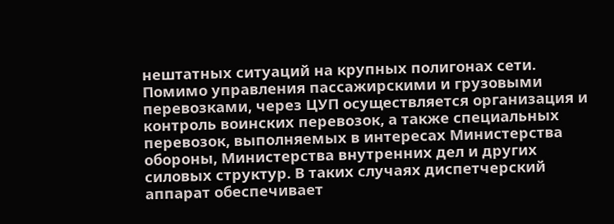нештатных ситуаций на крупных полигонах сети.
Помимо управления пассажирскими и грузовыми перевозками, через ЦУП осуществляется организация и контроль воинских перевозок, а также специальных перевозок, выполняемых в интересах Министерства обороны, Министерства внутренних дел и других силовых структур. В таких случаях диспетчерский аппарат обеспечивает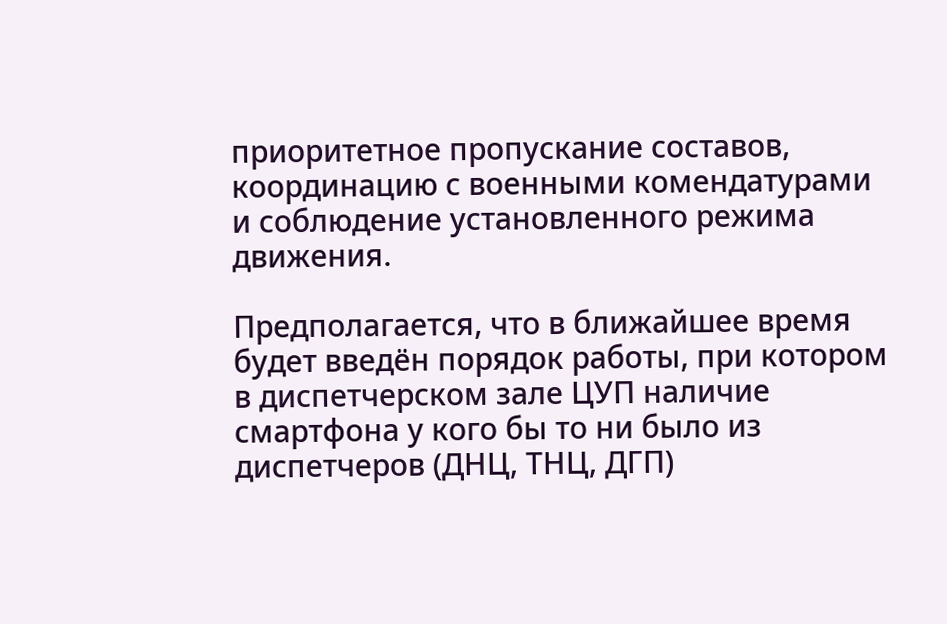приоритетное пропускание составов, координацию с военными комендатурами и соблюдение установленного режима движения.

Предполагается, что в ближайшее время будет введён порядок работы, при котором в диспетчерском зале ЦУП наличие смартфона у кого бы то ни было из диспетчеров (ДНЦ, ТНЦ, ДГП)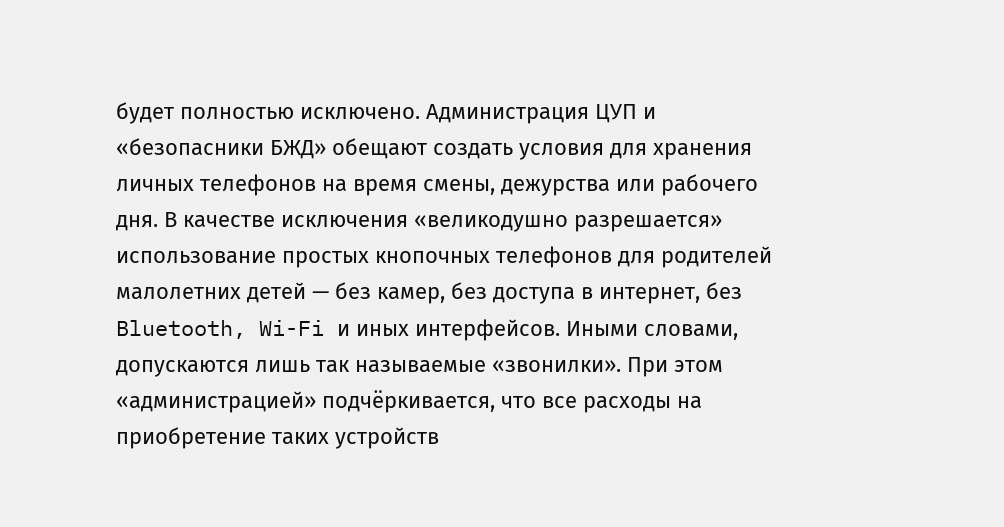будет полностью исключено. Администрация ЦУП и «безопасники БЖД» обещают создать условия для хранения личных телефонов на время смены, дежурства или рабочего дня. В качестве исключения «великодушно разрешается» использование простых кнопочных телефонов для родителей малолетних детей — без камер, без доступа в интернет, без Bluetooth, Wi-Fi и иных интерфейсов. Иными словами, допускаются лишь так называемые «звонилки». При этом «администрацией» подчёркивается, что все расходы на приобретение таких устройств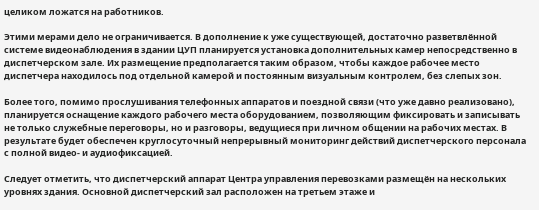целиком ложатся на работников.

Этими мерами дело не ограничивается. В дополнение к уже существующей, достаточно разветвлённой системе видеонаблюдения в здании ЦУП планируется установка дополнительных камер непосредственно в диспетчерском зале. Их размещение предполагается таким образом, чтобы каждое рабочее место диспетчера находилось под отдельной камерой и постоянным визуальным контролем, без слепых зон.

Более того, помимо прослушивания телефонных аппаратов и поездной связи (что уже давно реализовано), планируется оснащение каждого рабочего места оборудованием, позволяющим фиксировать и записывать не только служебные переговоры, но и разговоры, ведущиеся при личном общении на рабочих местах. В результате будет обеспечен круглосуточный непрерывный мониторинг действий диспетчерского персонала с полной видео- и аудиофиксацией.

Следует отметить, что диспетчерский аппарат Центра управления перевозками размещён на нескольких уровнях здания. Основной диспетчерский зал расположен на третьем этаже и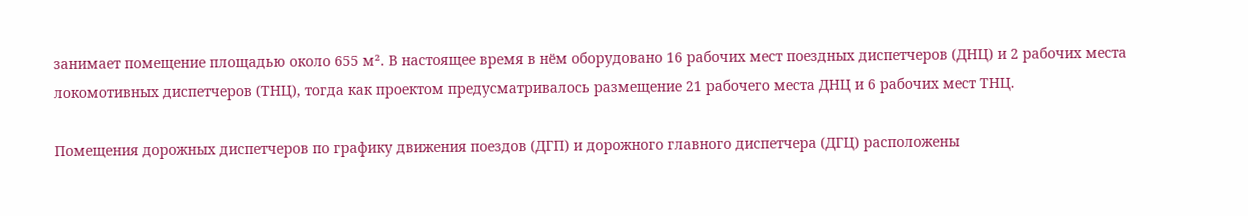занимает помещение площадью около 655 м². В настоящее время в нём оборудовано 16 рабочих мест поездных диспетчеров (ДНЦ) и 2 рабочих места локомотивных диспетчеров (ТНЦ), тогда как проектом предусматривалось размещение 21 рабочего места ДНЦ и 6 рабочих мест ТНЦ.

Помещения дорожных диспетчеров по графику движения поездов (ДГП) и дорожного главного диспетчера (ДГЦ) расположены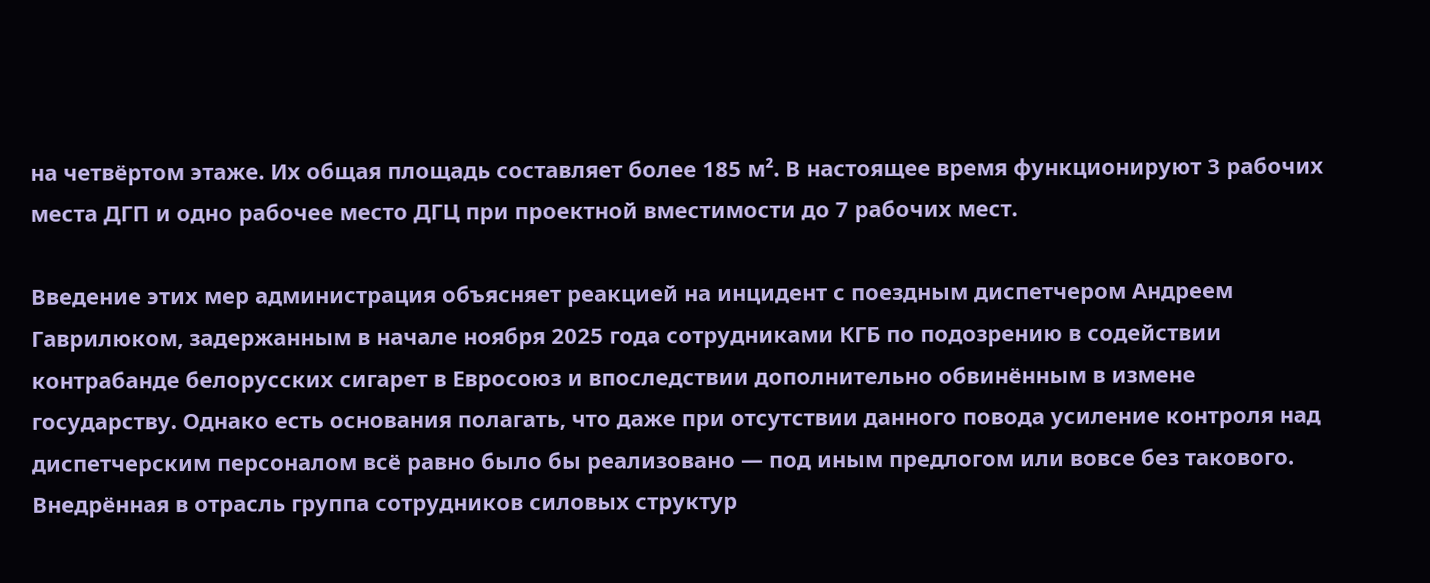на четвёртом этаже. Их общая площадь составляет более 185 м². В настоящее время функционируют 3 рабочих места ДГП и одно рабочее место ДГЦ при проектной вместимости до 7 рабочих мест.

Введение этих мер администрация объясняет реакцией на инцидент с поездным диспетчером Андреем Гаврилюком, задержанным в начале ноября 2025 года сотрудниками КГБ по подозрению в содействии контрабанде белорусских сигарет в Евросоюз и впоследствии дополнительно обвинённым в измене государству. Однако есть основания полагать, что даже при отсутствии данного повода усиление контроля над диспетчерским персоналом всё равно было бы реализовано — под иным предлогом или вовсе без такового. Внедрённая в отрасль группа сотрудников силовых структур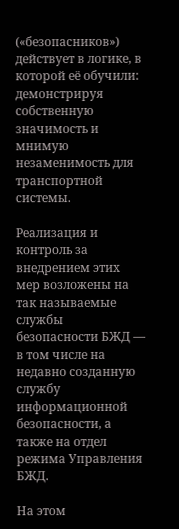(«безопасников») действует в логике, в которой её обучили: демонстрируя собственную значимость и мнимую незаменимость для транспортной системы.

Реализация и контроль за внедрением этих мер возложены на так называемые службы безопасности БЖД — в том числе на недавно созданную службу информационной безопасности, а также на отдел режима Управления БЖД.

На этом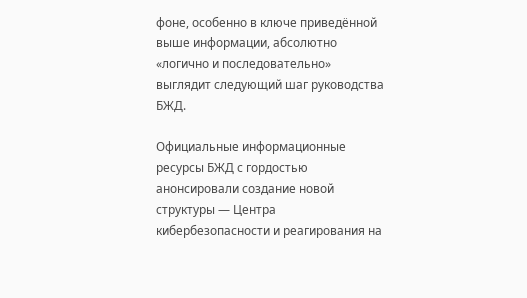фоне, особенно в ключе приведённой выше информации, абсолютно «логично и последовательно» выглядит следующий шаг руководства БЖД.

Официальные информационные ресурсы БЖД с гордостью анонсировали создание новой структуры — Центра кибербезопасности и реагирования на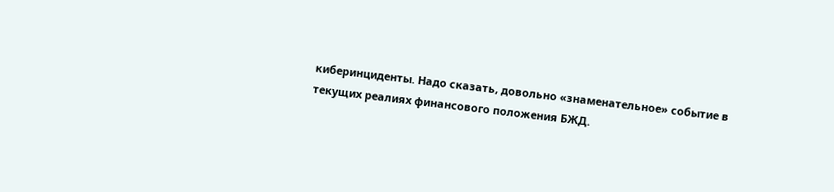киберинциденты. Надо сказать, довольно «знаменательное» событие в текущих реалиях финансового положения БЖД.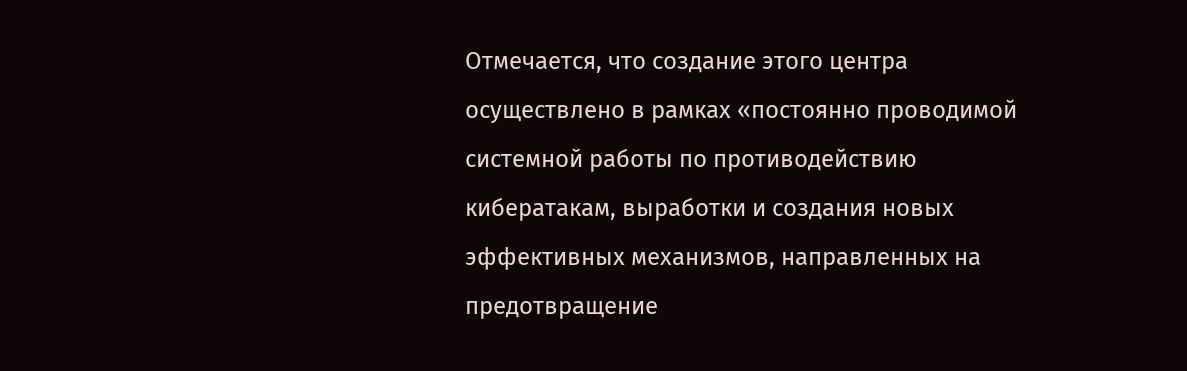Отмечается, что создание этого центра осуществлено в рамках «постоянно проводимой системной работы по противодействию кибератакам, выработки и создания новых эффективных механизмов, направленных на предотвращение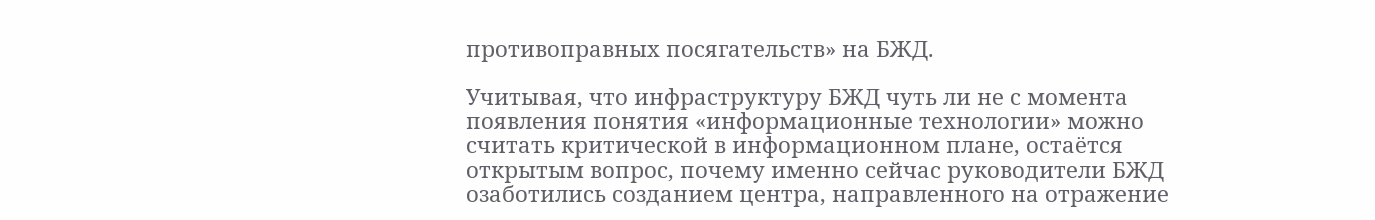противоправных посягательств» на БЖД.

Учитывая, что инфраструктуру БЖД чуть ли не с момента появления понятия «информационные технологии» можно считать критической в информационном плане, остаётся открытым вопрос, почему именно сейчас руководители БЖД озаботились созданием центра, направленного на отражение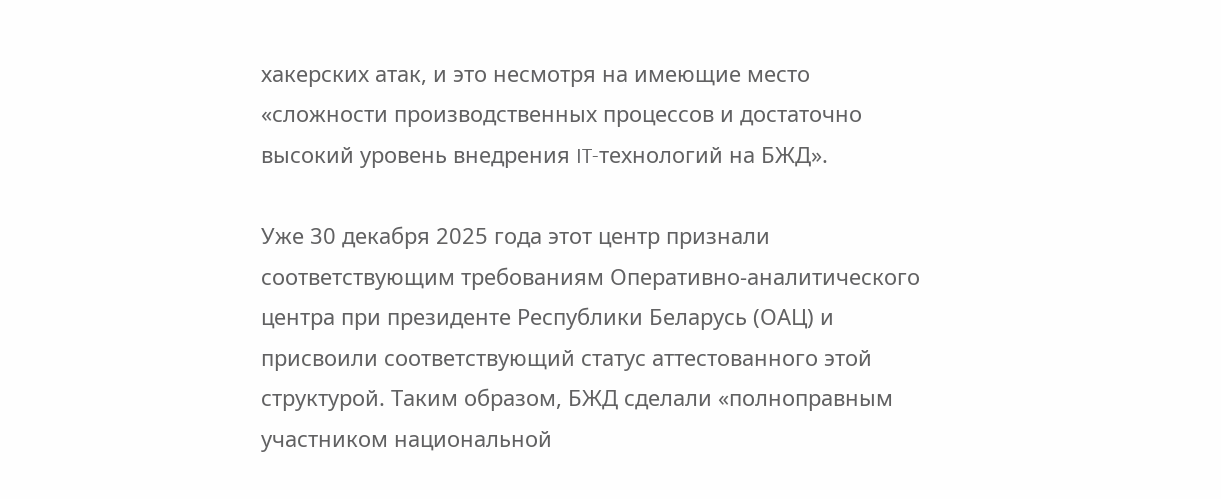хакерских атак, и это несмотря на имеющие место «сложности производственных процессов и достаточно высокий уровень внедрения IT-технологий на БЖД».

Уже 30 декабря 2025 года этот центр признали соответствующим требованиям Оперативно-аналитического центра при президенте Республики Беларусь (ОАЦ) и присвоили соответствующий статус аттестованного этой структурой. Таким образом, БЖД сделали «полноправным участником национальной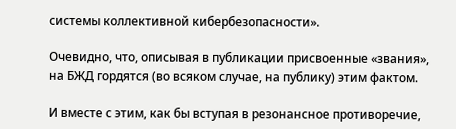системы коллективной кибербезопасности».

Очевидно, что, описывая в публикации присвоенные «звания», на БЖД гордятся (во всяком случае, на публику) этим фактом.

И вместе с этим, как бы вступая в резонансное противоречие,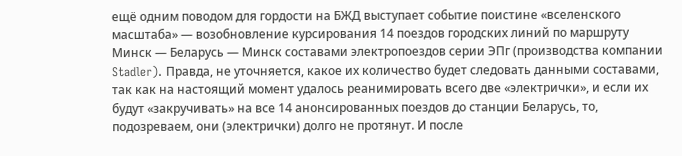ещё одним поводом для гордости на БЖД выступает событие поистине «вселенского масштаба» — возобновление курсирования 14 поездов городских линий по маршруту Минск — Беларусь — Минск составами электропоездов серии ЭПг (производства компании Stadler). Правда, не уточняется, какое их количество будет следовать данными составами, так как на настоящий момент удалось реанимировать всего две «электрички», и если их будут «закручивать» на все 14 анонсированных поездов до станции Беларусь, то, подозреваем, они (электрички) долго не протянут. И после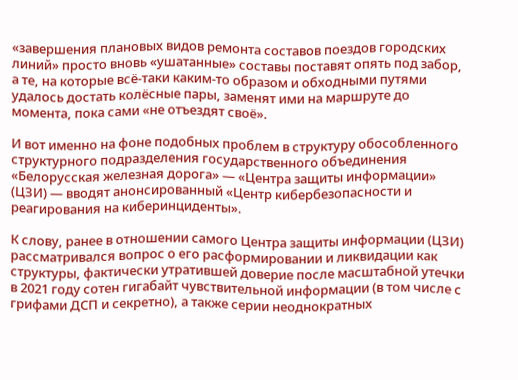«завершения плановых видов ремонта составов поездов городских линий» просто вновь «ушатанные» составы поставят опять под забор, а те, на которые всё-таки каким-то образом и обходными путями удалось достать колёсные пары, заменят ими на маршруте до момента, пока сами «не отъездят своё».

И вот именно на фоне подобных проблем в структуру обособленного структурного подразделения государственного объединения «Белорусская железная дорога» — «Центра защиты информации» (ЦЗИ) — вводят анонсированный «Центр кибербезопасности и реагирования на киберинциденты».

К слову, ранее в отношении самого Центра защиты информации (ЦЗИ) рассматривался вопрос о его расформировании и ликвидации как структуры, фактически утратившей доверие после масштабной утечки в 2021 году сотен гигабайт чувствительной информации (в том числе с грифами ДСП и секретно), а также серии неоднократных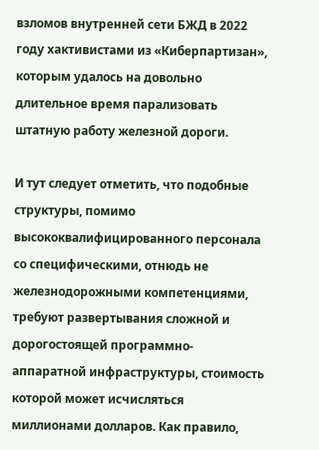взломов внутренней сети БЖД в 2022 году хактивистами из «Киберпартизан», которым удалось на довольно длительное время парализовать штатную работу железной дороги.

И тут следует отметить, что подобные структуры, помимо высококвалифицированного персонала со специфическими, отнюдь не железнодорожными компетенциями, требуют развертывания сложной и дорогостоящей программно-аппаратной инфраструктуры, стоимость которой может исчисляться миллионами долларов. Как правило,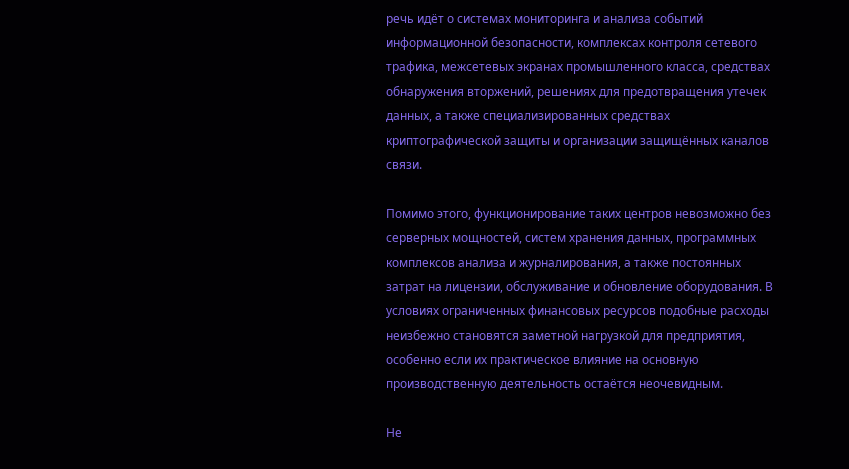речь идёт о системах мониторинга и анализа событий информационной безопасности, комплексах контроля сетевого трафика, межсетевых экранах промышленного класса, средствах обнаружения вторжений, решениях для предотвращения утечек данных, а также специализированных средствах криптографической защиты и организации защищённых каналов связи.

Помимо этого, функционирование таких центров невозможно без серверных мощностей, систем хранения данных, программных комплексов анализа и журналирования, а также постоянных затрат на лицензии, обслуживание и обновление оборудования. В условиях ограниченных финансовых ресурсов подобные расходы неизбежно становятся заметной нагрузкой для предприятия, особенно если их практическое влияние на основную производственную деятельность остаётся неочевидным.

Не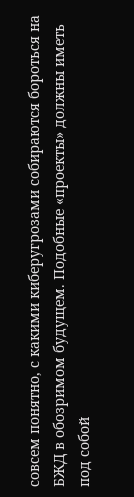совсем понятно, с какими киберугрозами собираются бороться на БЖД в обозримом будущем. Подобные «проекты» должны иметь под собой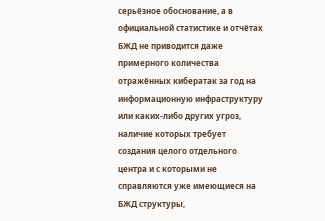серьёзное обоснование, а в официальной статистике и отчётах БЖД не приводится даже примерного количества отражённых кибератак за год на информационную инфраструктуру или каких-либо других угроз, наличие которых требует создания целого отдельного центра и с которыми не справляются уже имеющиеся на БЖД структуры,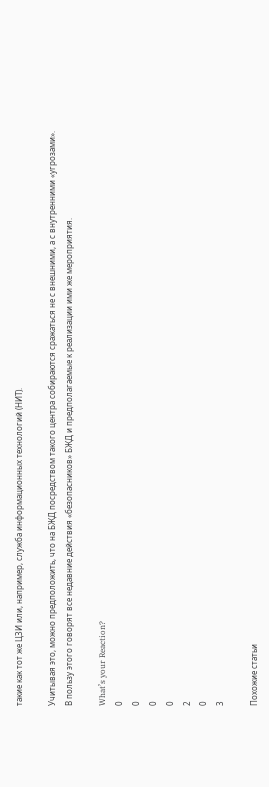такие как тот же ЦЗИ или, например, служба информационных технологий (НИТ).

Учитывая это, можно предположить, что на БЖД посредством такого центра собираются сражаться не с внешними, а с внутренними «угрозами». В пользу этого говорят все недавние действия «безопасников» БЖД и предполагаемые к реализации ими же мероприятия.

What’s your Reaction?
0
0
0
0
2
0
3

Похожие статьи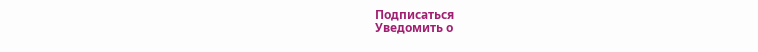Подписаться
Уведомить о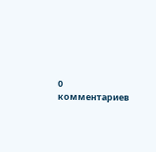0 комментариев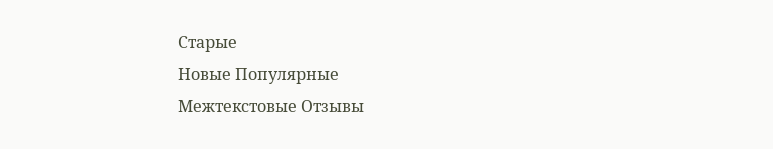Старые
Новые Популярные
Межтекстовые Отзывы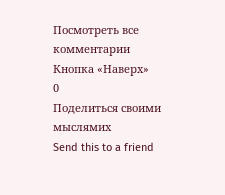Посмотреть все комментарии
Кнопка «Наверх»
0
Поделиться своими мыслямиx
Send this to a friend